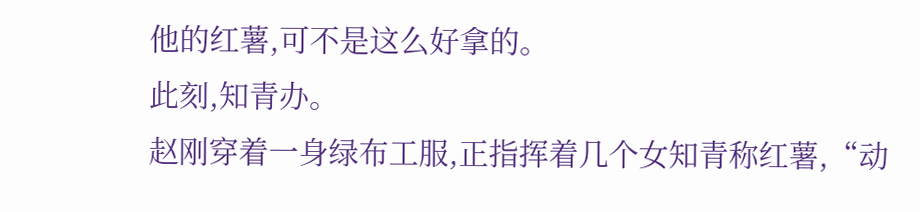他的红薯,可不是这么好拿的。
此刻,知青办。
赵刚穿着一身绿布工服,正指挥着几个女知青称红薯,“动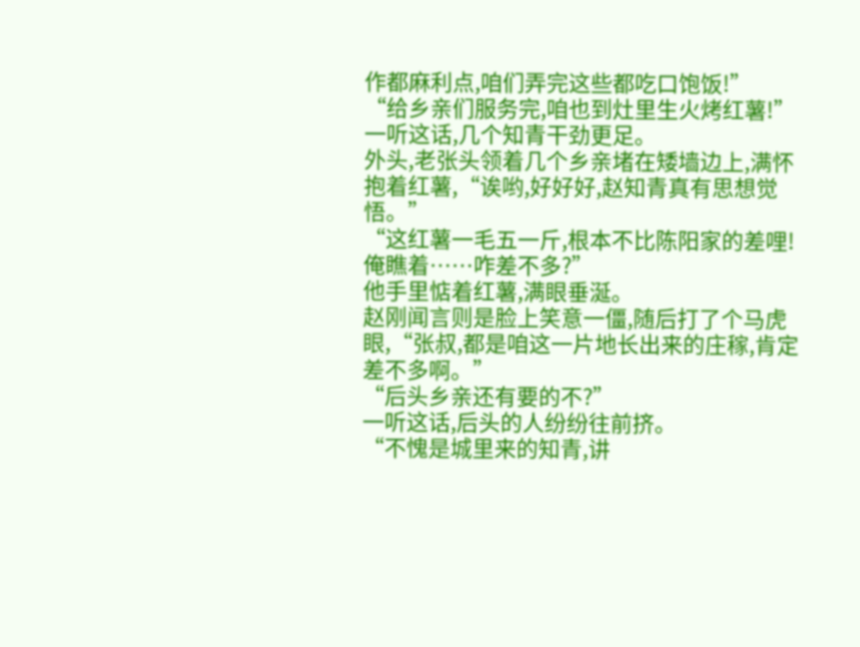作都麻利点,咱们弄完这些都吃口饱饭!”
“给乡亲们服务完,咱也到灶里生火烤红薯!”
一听这话,几个知青干劲更足。
外头,老张头领着几个乡亲堵在矮墙边上,满怀抱着红薯,“诶哟,好好好,赵知青真有思想觉悟。”
“这红薯一毛五一斤,根本不比陈阳家的差哩!俺瞧着……咋差不多?”
他手里惦着红薯,满眼垂涎。
赵刚闻言则是脸上笑意一僵,随后打了个马虎眼,“张叔,都是咱这一片地长出来的庄稼,肯定差不多啊。”
“后头乡亲还有要的不?”
一听这话,后头的人纷纷往前挤。
“不愧是城里来的知青,讲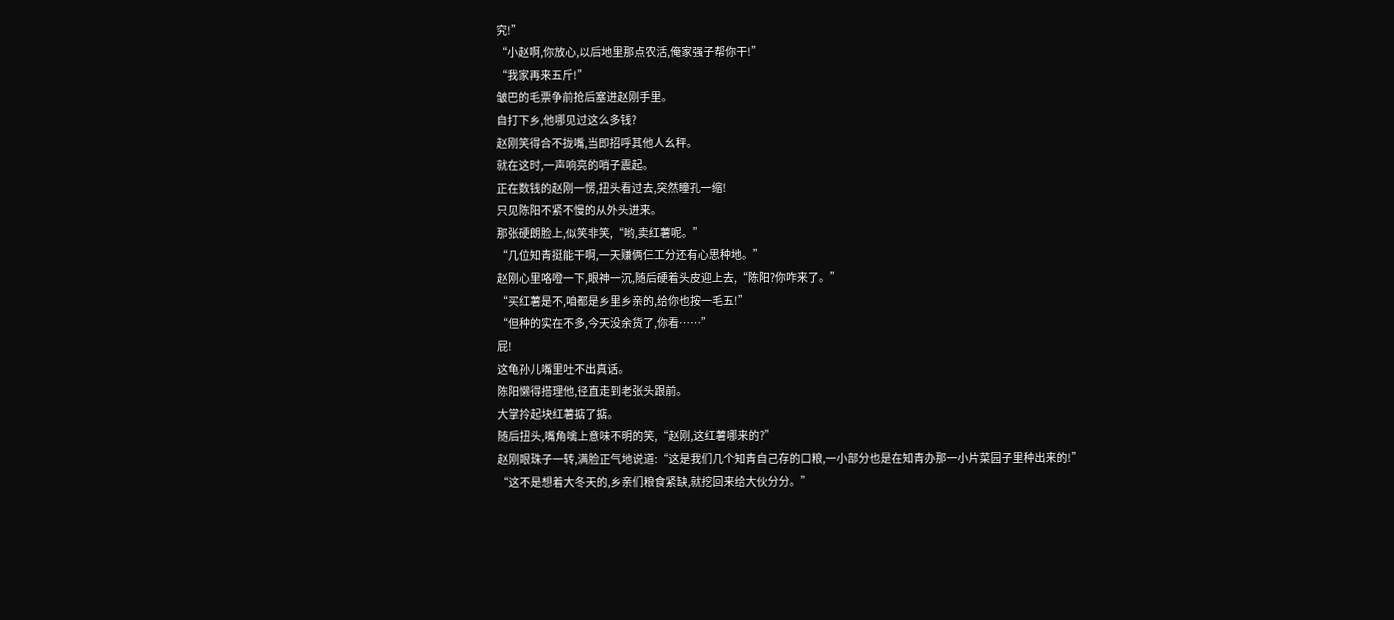究!”
“小赵啊,你放心,以后地里那点农活,俺家强子帮你干!”
“我家再来五斤!”
皱巴的毛票争前抢后塞进赵刚手里。
自打下乡,他哪见过这么多钱?
赵刚笑得合不拢嘴,当即招呼其他人幺秤。
就在这时,一声响亮的哨子震起。
正在数钱的赵刚一愣,扭头看过去,突然瞳孔一缩!
只见陈阳不紧不慢的从外头进来。
那张硬朗脸上,似笑非笑,“哟,卖红薯呢。”
“几位知青挺能干啊,一天赚俩仨工分还有心思种地。”
赵刚心里咯噔一下,眼神一沉,随后硬着头皮迎上去,“陈阳?你咋来了。”
“买红薯是不,咱都是乡里乡亲的,给你也按一毛五!”
“但种的实在不多,今天没余货了,你看……”
屁!
这龟孙儿嘴里吐不出真话。
陈阳懒得搭理他,径直走到老张头跟前。
大掌拎起块红薯掂了掂。
随后扭头,嘴角噙上意味不明的笑,“赵刚,这红薯哪来的?”
赵刚眼珠子一转,满脸正气地说道:“这是我们几个知青自己存的口粮,一小部分也是在知青办那一小片菜园子里种出来的!”
“这不是想着大冬天的,乡亲们粮食紧缺,就挖回来给大伙分分。”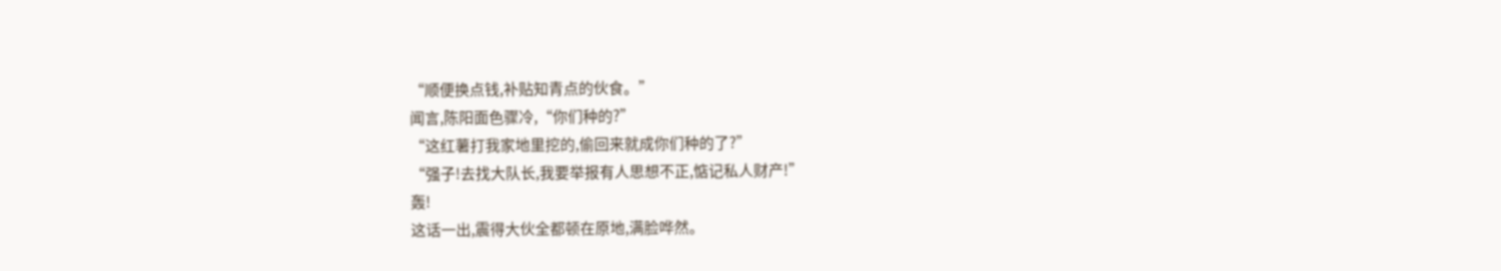“顺便换点钱,补贴知青点的伙食。”
闻言,陈阳面色骤冷,“你们种的?”
“这红薯打我家地里挖的,偷回来就成你们种的了?”
“强子!去找大队长,我要举报有人思想不正,惦记私人财产!”
轰!
这话一出,震得大伙全都顿在原地,满脸哗然。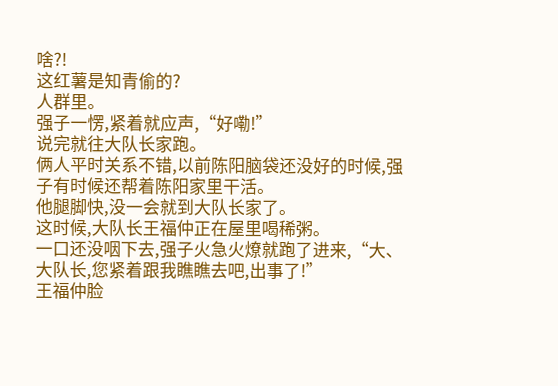啥?!
这红薯是知青偷的?
人群里。
强子一愣,紧着就应声,“好嘞!”
说完就往大队长家跑。
俩人平时关系不错,以前陈阳脑袋还没好的时候,强子有时候还帮着陈阳家里干活。
他腿脚快,没一会就到大队长家了。
这时候,大队长王福仲正在屋里喝稀粥。
一口还没咽下去,强子火急火燎就跑了进来,“大、大队长,您紧着跟我瞧瞧去吧,出事了!”
王福仲脸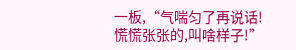一板,“气喘匀了再说话!慌慌张张的,叫啥样子!”